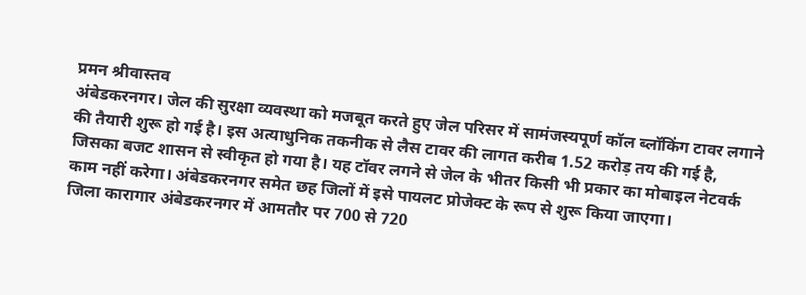प्रमन श्रीवास्तव
अंबेडकरनगर। जेल की सुरक्षा व्यवस्था को मजबूत करते हुए जेल परिसर में सामंजस्यपूर्ण कॉल ब्लॉकिंग टावर लगाने की तैयारी शुरू हो गई है। इस अत्याधुनिक तकनीक से लैस टावर की लागत करीब 1.52 करोड़ तय की गई है, जिसका बजट शासन से स्वीकृत हो गया है। यह टॉवर लगने से जेल के भीतर किसी भी प्रकार का मोबाइल नेटवर्क काम नहीं करेगा। अंबेडकरनगर समेत छह जिलों में इसे पायलट प्रोजेक्ट के रूप से शुरू किया जाएगा।
जिला कारागार अंबेडकरनगर में आमतौर पर 700 से 720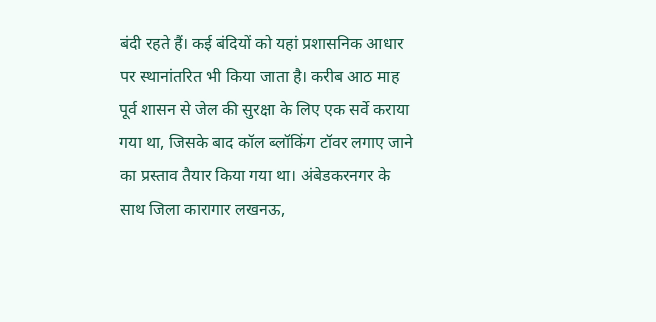बंदी रहते हैं। कई बंदियों को यहां प्रशासनिक आधार पर स्थानांतरित भी किया जाता है। करीब आठ माह पूर्व शासन से जेल की सुरक्षा के लिए एक सर्वे कराया गया था, जिसके बाद कॉल ब्लॉकिंग टॉवर लगाए जाने का प्रस्ताव तैयार किया गया था। अंबेडकरनगर के साथ जिला कारागार लखनऊ,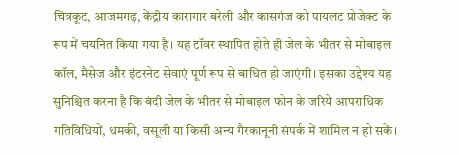चित्रकूट, आजमगढ़, केंद्रीय कारागार बरेली और कासगंज को पायलट प्रोजेक्ट के रूप में चयनित किया गया है। यह टॉवर स्थापित होते ही जेल के भीतर से मोबाइल कॉल, मैसेज और इंटरनेट सेवाएं पूर्ण रूप से बाधित हो जाएंगी। इसका उद्देश्य यह सुनिश्चित करना है कि बंदी जेल के भीतर से मोबाइल फोन के जरिये आपराधिक गतिविधियों, धमकी, वसूली या किसी अन्य गैरकानूनी संपर्क में शामिल न हो सकें।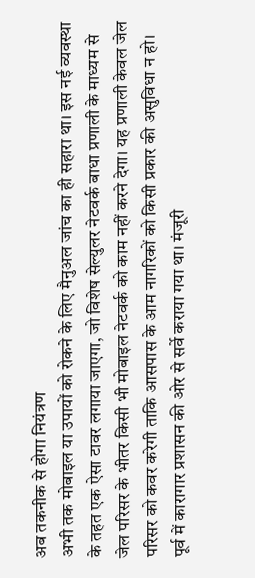अब तकनीक से होगा नियंत्रण
अभी तक मोबाइल या उपायों को रोकने के लिए मैनुअल जांच का ही सहारा था। इस नई व्यवस्था के तहत एक ऐसा टावर लगाया जाएगा, जो विशेष सेल्युलर नेटवर्क बाधा प्रणाली के माध्यम से जेल परिसर के भीतर किसी भी मोबाइल नेटवर्क को काम नहीं करने देगा। यह प्रणाली केवल जेल परिसर को कवर करेगी ताकि आसपास के आम नागरिकों को किसी प्रकार की असुविधा न हो।
पूर्व में कारागार प्रशासन की ओर से सर्वे कराया गया था। मंजूरी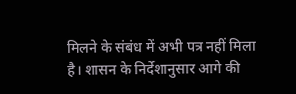मिलने के संबंध में अभी पत्र नहीं मिला है। शासन के निर्देशानुसार आगे की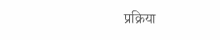प्रक्रिया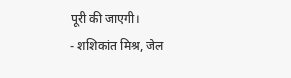पूरी की जाएगी।
- शशिकांत मिश्र, जेल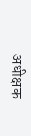अधीक्षक